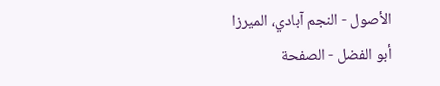الأصول - النجم آبادي، الميرزا أبو الفضل - الصفحة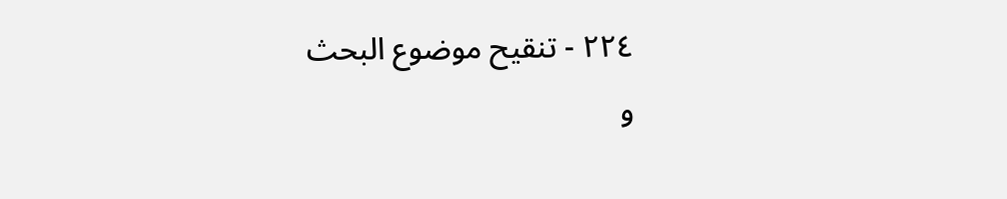٢٢٤ - تنقيح موضوع البحث
و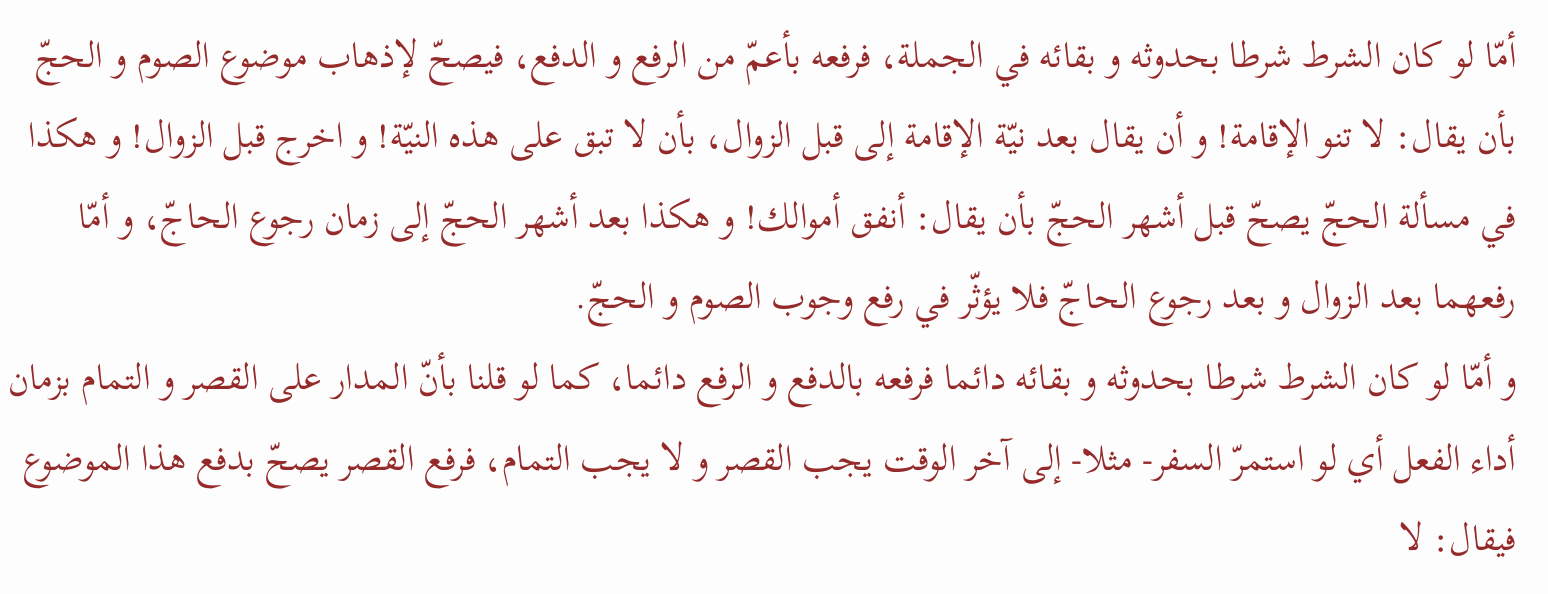أمّا لو كان الشرط شرطا بحدوثه و بقائه في الجملة، فرفعه بأعمّ من الرفع و الدفع، فيصحّ لإذهاب موضوع الصوم و الحجّ بأن يقال: لا تنو الإقامة! و أن يقال بعد نيّة الإقامة إلى قبل الزوال، بأن لا تبق على هذه النيّة! و اخرج قبل الزوال! و هكذا في مسألة الحجّ يصحّ قبل أشهر الحجّ بأن يقال: أنفق أموالك! و هكذا بعد أشهر الحجّ إلى زمان رجوع الحاجّ، و أمّا رفعهما بعد الزوال و بعد رجوع الحاجّ فلا يؤثّر في رفع وجوب الصوم و الحجّ.
و أمّا لو كان الشرط شرطا بحدوثه و بقائه دائما فرفعه بالدفع و الرفع دائما، كما لو قلنا بأنّ المدار على القصر و التمام بزمان أداء الفعل أي لو استمرّ السفر- مثلا- إلى آخر الوقت يجب القصر و لا يجب التمام، فرفع القصر يصحّ بدفع هذا الموضوع فيقال: لا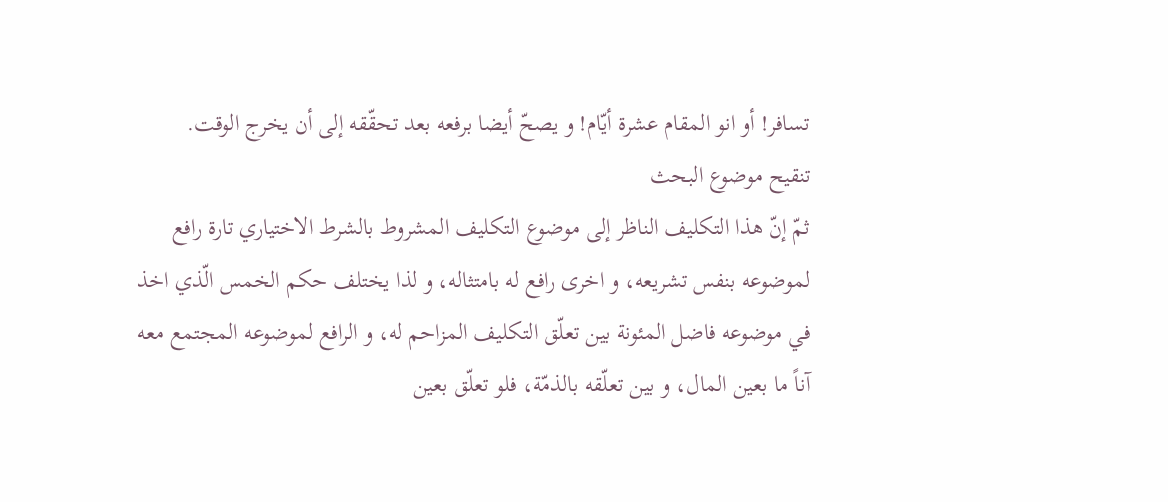تسافر! أو انو المقام عشرة أيّام! و يصحّ أيضا برفعه بعد تحقّقه إلى أن يخرج الوقت.
تنقيح موضوع البحث
ثمّ إنّ هذا التكليف الناظر إلى موضوع التكليف المشروط بالشرط الاختياري تارة رافع لموضوعه بنفس تشريعه، و اخرى رافع له بامتثاله، و لذا يختلف حكم الخمس الّذي اخذ في موضوعه فاضل المئونة بين تعلّق التكليف المزاحم له، و الرافع لموضوعه المجتمع معه آناً ما بعين المال، و بين تعلّقه بالذمّة، فلو تعلّق بعين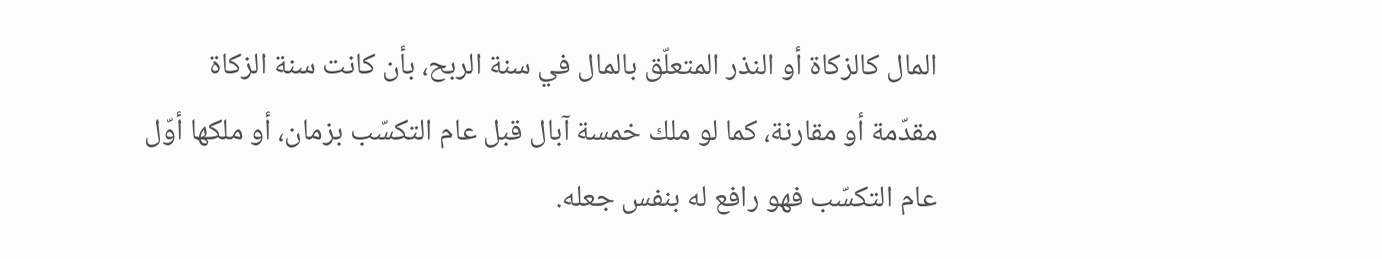المال كالزكاة أو النذر المتعلّق بالمال في سنة الربح، بأن كانت سنة الزكاة مقدّمة أو مقارنة، كما لو ملك خمسة آبال قبل عام التكسّب بزمان، أو ملكها أوّل عام التكسّب فهو رافع له بنفس جعله.